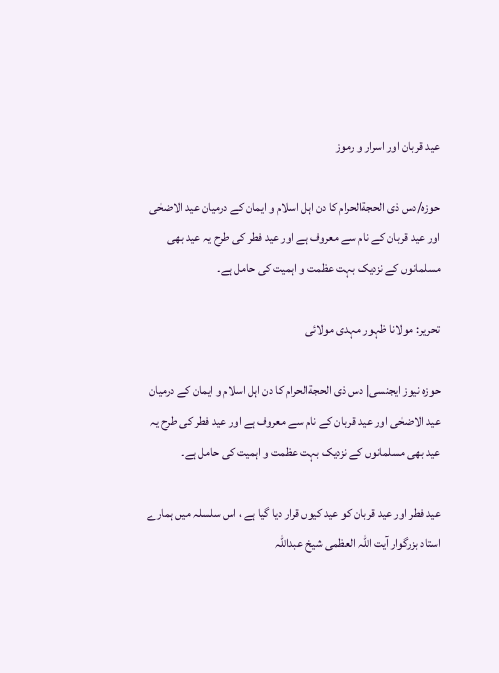عید قربان اور اسرار و رموز

حوزہ/دس ذی الحجةالحرام کا دن اہل اسلام و ایمان کے درمیان عید الاضحٰی اور عید قربان کے نام سے معروف ہے اور عید فطر کی طرح یہ عید بھی مسلمانوں کے نزدیک بہت عظمت و اہمیت کی حامل ہے۔

تحریر: مولانا ظہور مہدی مولائی

حوزہ نیوز ایجنسی| دس ذی الحجةالحرام کا دن اہل اسلام و ایمان کے درمیان عید الاضحٰی اور عید قربان کے نام سے معروف ہے اور عید فطر کی طرح یہ عید بھی مسلمانوں کے نزدیک بہت عظمت و اہمیت کی حامل ہے۔

عید فطر اور عید قربان کو عید کیوں قرار دیا گیا ہے ، اس سلسلہ میں ہمارے استاد بزرگوار آیت اللہ العظمی شیخ عبداللہ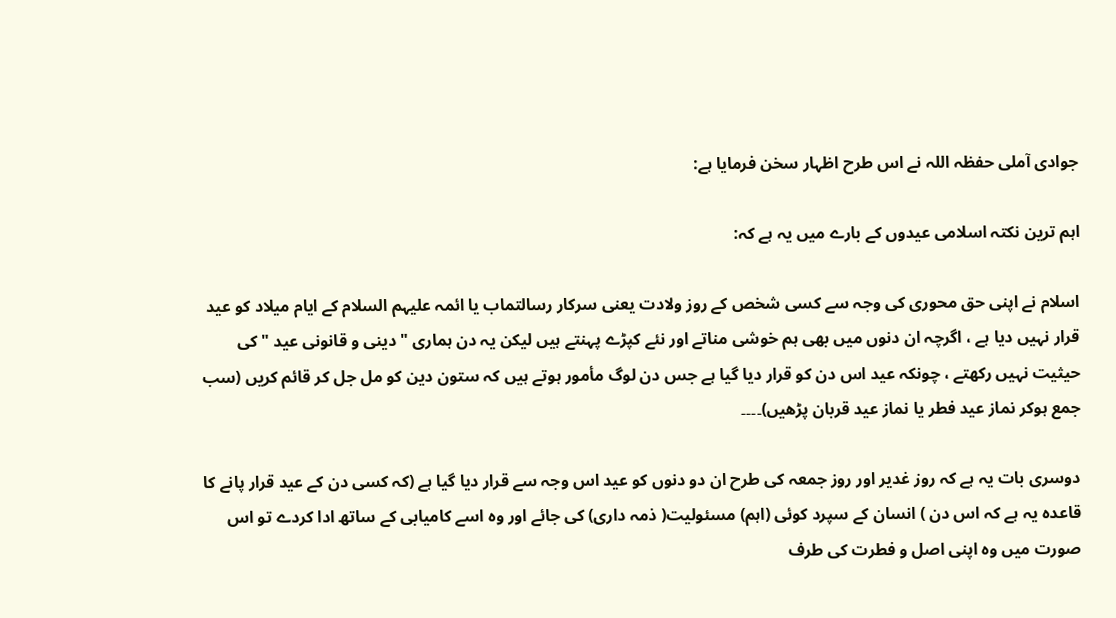جوادی آملی حفظہ اللہ نے اس طرح اظہار سخن فرمایا ہے:

اہم ترین نکتہ اسلامی عیدوں کے بارے میں یہ ہے کہ:

اسلام نے اپنی حق محوری کی وجہ سے کسی شخص کے روز ولادت یعنی سرکار رسالتماب یا ائمہ علیہم السلام کے ایام میلاد کو عید قرار نہیں دیا ہے ، اگرچہ ان دنوں میں بھی ہم خوشی مناتے اور نئے کپڑے پہنتے ہیں لیکن یہ دن ہماری "دینی و قانونی عید " کی حیثیت نہیں رکھتے ، چونکہ عید اس دن کو قرار دیا گیا ہے جس دن لوگ مأمور ہوتے ہیں کہ ستون دین کو مل جل کر قائم کریں (سب جمع ہوکر نماز عید فطر یا نماز عید قربان پڑھیں)۔۔۔۔

دوسری بات یہ ہے کہ روز غدیر اور روز جمعہ کی طرح ان دو دنوں کو عید اس وجہ سے قرار دیا گیا ہے (کہ کسی دن کے عید قرار پانے کا قاعدہ یہ ہے کہ اس دن ) انسان کے سپرد کوئی (اہم) مسئولیت( ذمہ داری) کی جائے اور وہ اسے کامیابی کے ساتھ ادا کردے تو اس صورت میں وہ اپنی اصل و فطرت کی طرف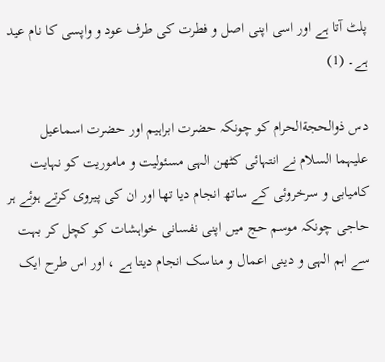پلٹ آتا ہے اور اسی اپنی اصل و فطرت کی طرف عود و واپسی کا نام عید ہے۔ (1)

دس ذوالحجةالحرام کو چونکہ حضرت ابراہیم اور حضرت اسماعیل علیہما السلام نے انتہائی کٹھن الہی مسئولیت و ماموریت کو نہایت کامیابی و سرخروئی کے ساتھ انجام دیا تھا اور ان کی پیروی کرتے ہوئے ہر حاجی چونکہ موسم حج میں اپنی نفسانی خواہشات کو کچل کر بہت سے اہم الہی و دینی اعمال و مناسک انجام دیتا ہے ، اور اس طرح ایک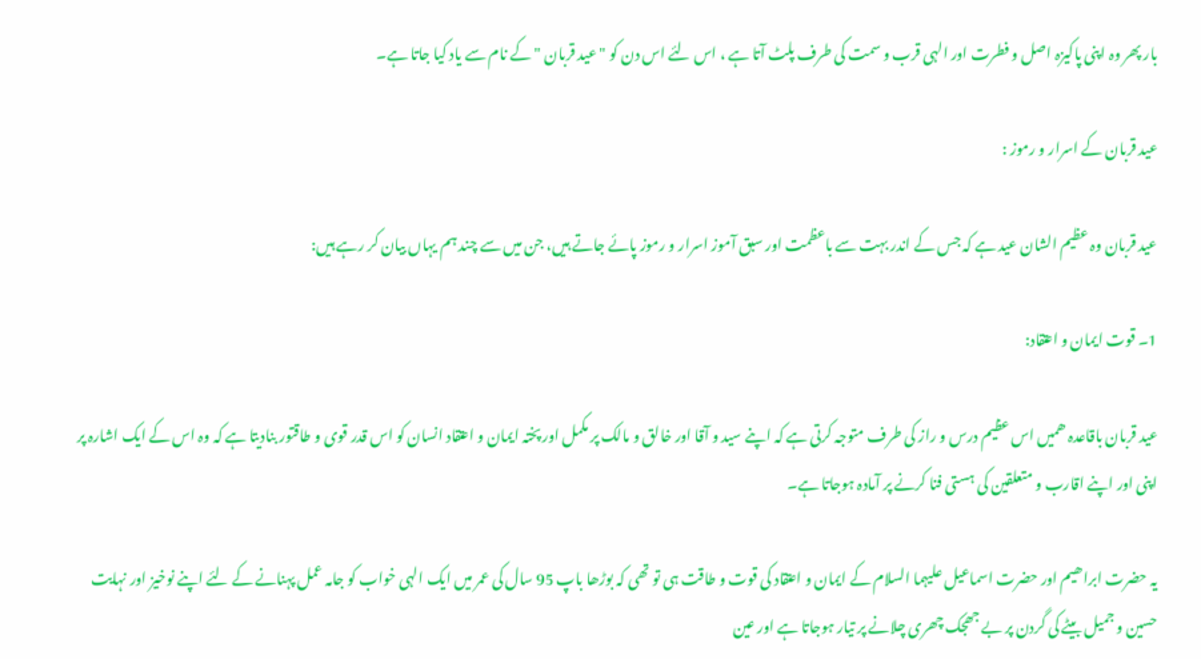بار پھر وہ اپنی پاکیزہ اصل و فطرت اور الہی قرب و سمت کی طرف پلٹ آتا ہے ، اس لئے اس دن کو " عید قربان " کے نام سے یاد کیا جاتا ہے۔

عید قربان کے اسرار و رموز :

عید قربان وہ عظیم الشان عید ہے کہ جس کے اندر بہت سے باعظمت اور سبق آموز اسرار و رموز پائے جاتے ہیں، جن میں سے چند ہم یہاں بیان کر رہے ہیں:

1۔ قوت ایمان و اعتقاد:

عید قربان باقاعدہ ھمیں اس عظیم درس و راز کی طرف متوجہ کرتی ہے کہ اپنے سید و آقا اور خالق و مالک پر مکمل اور پختہ ایمان و اعتقاد انسان کو اس قدر قوی و طاقتور بنادیتا ہے کہ وہ اس کے ایک اشارہ پر اپنی اور اپنے اقارب و متعلقین کی ہستی فنا کرنے پر آمادہ ہوجاتا ہے۔

یہ حضرت ابراھیم اور حضرت اسماعیل علیہما السلام کے ایمان و اعتقاد کی قوت و طاقت ہی تو تھی کہ بوڑھا باپ 95 سال کی عمر میں ایک الہی خواب کو جامہ عمل پہنانے کے لئے اپنے نوخیز اور نہایت حسین و جمیل بیٹے کی گردن پر بے جھجک چھری چلانے پر تیار ہوجاتا ہے اور عین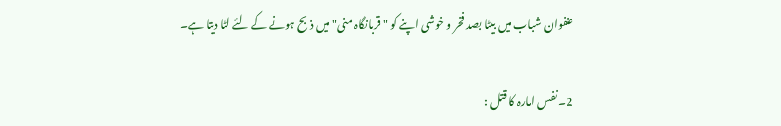عنفوان شباب میں بیٹا بصد فخر و خوشی اپنے کو " قربانگاہ منی" میں ذبح ہونے کے لئے لٹا دیتا ہے۔

2۔ نفس امارہ کا قتل :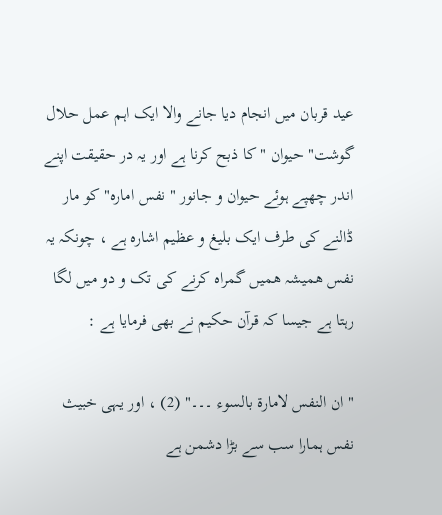عید قربان میں انجام دیا جانے والا ایک اہم عمل حلال گوشت" حیوان " کا ذبح کرنا ہے اور یہ در حقیقت اپنے اندر چھپے ہوئے حیوان و جانور " نفس امارہ" کو مار ڈالنے کی طرف ایک بلیغ و عظیم اشارہ ہے ، چونکہ یہ نفس ھمیشہ ھمیں گمراہ کرنے کی تک و دو میں لگا رہتا ہے جیسا کہ قرآن حکیم نے بھی فرمایا ہے :

" ان النفس لامارة بالسوء ۔۔۔" (2) ، اور یہی خبیث نفس ہمارا سب سے بڑا دشمن ہے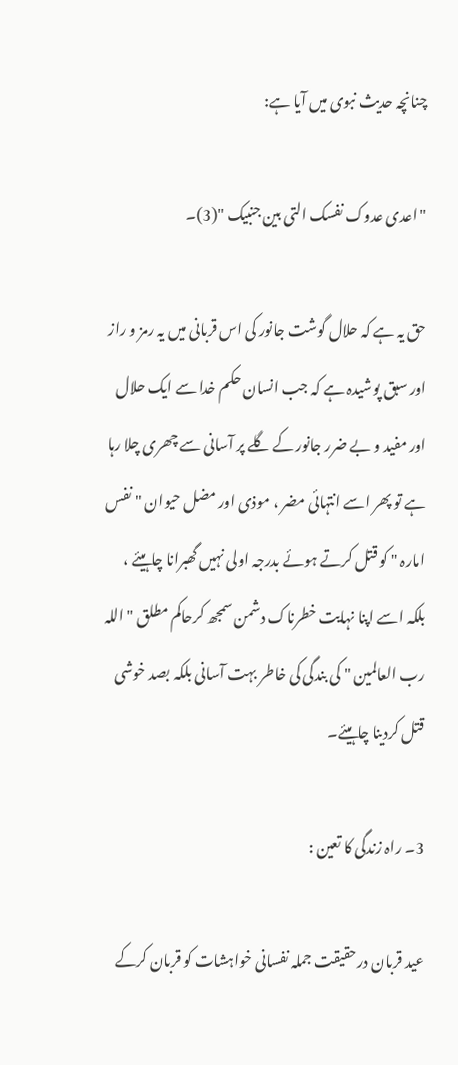چنانچہ حدیث نبوی میں آیا ہے:

"اعدی عدوک نفسک التی بین جنبیک "(3)۔

حق یہ ہے کہ حلال گوشت جانور کی اس قربانی میں یہ رمز و راز اور سبق پوشیدہ ہے کہ جب انسان حکم خدا سے ایک حلال اور مفید و بے ضرر جانور کے گلے پر آسانی سے چھری چلا رہا ہے تو پھر اسے انتہائی مضر ، موذی اور مضل حیوان " نفس امارہ " کو قتل کرتے ہوئے بدرجہ اولی نہیں گھبرانا چاہیئے ، بلکہ اسے اپنا نہایت خطرناک دشمن سمجھ کرحاکم مطلق " اللہ رب العالمین " کی بندگی کی خاطر بہت آسانی بلکہ بصد خوشی قتل کردینا چاہیئے۔

3۔ راہ زندگی کا تعین :

عید قربان درحقیقت جملہ نفسانی خواہشات کو قربان کرکے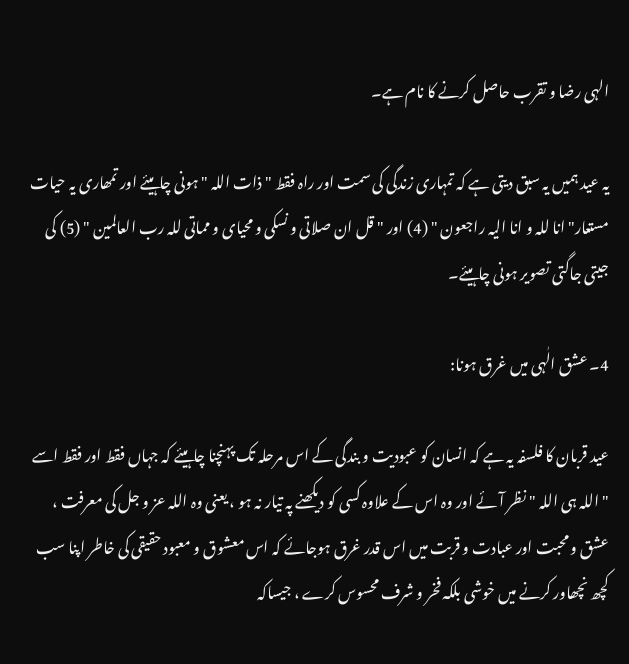الہی رضا و تقرب حاصل کرنے کا نام ہے۔

یہ عید ہمیں یہ سبق دیتی ہے کہ تمہاری زندگی کی سمت اور راہ فقط " ذات اللہ " ہونی چاہیئے اور تمھاری یہ حیات مستعار"انا للہ و انا الیہ راجعون " (4) اور " قل ان صلاتی و نسکی و محیای و مماتی للہ رب العالمین " (5) کی جیتی جاگتی تصویر ہونی چاہیئے۔

4۔ عشق الٰہی میں غرق ہونا:

عید قربان کا فلسفہ یہ ہے کہ انسان کو عبودیت و بندگی کے اس مرحلہ تک پہنچنا چاہیئے کہ جہاں فقط اور فقط اسے " اللہ ہی اللہ " نظر آئے اور وہ اس کے علاوہ کسی کو دیکھنے پہ تیار نہ ہو ، یعنی وہ اللہ عز و جل کی معرفت ، عشق و محبت اور عبادت و قربت میں اس قدر غرق ہوجائے کہ اس معشوق و معبود حقیقی کی خاطر اپنا سب کچھ نچھاور کرنے میں خوشی بلکہ فخر و شرف محسوس کرے ، جیساکہ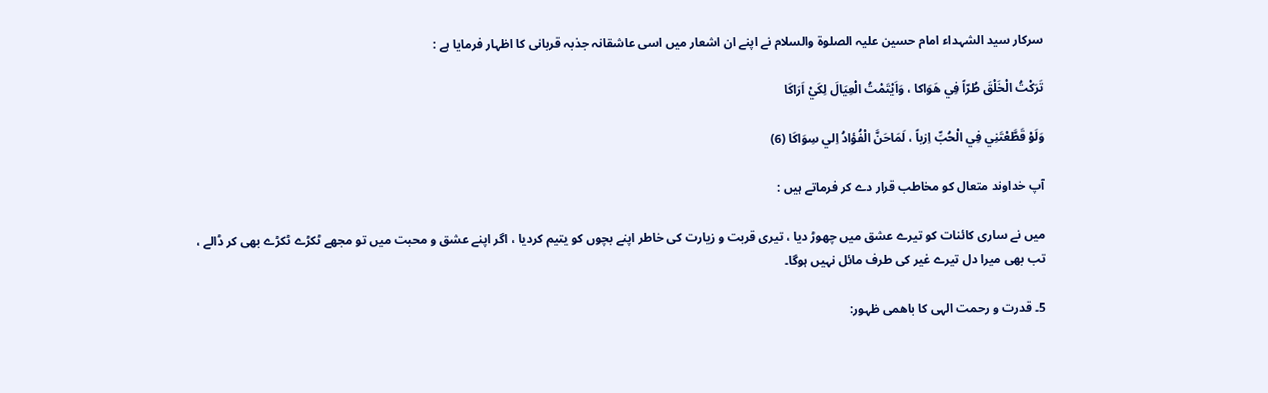سرکار سید الشہداء امام حسین علیہ الصلوۃ والسلام نے اپنے ان اشعار میں اسی عاشقانہ جذبہ قربانی کا اظہار فرمایا ہے :

تَرَكْتُ الْخَلْقَ طُرّاً فِي هَوَاكا ، وَاَيْتَمْتُ الْعِيَالَ لِكَيْ اَرَاكَا

وَلَوْ قَطَّعْتَنِي فِي الْحُبِّ اِزباً ، لَمَاحَنَّ‌ الْفُؤادُ اِلي سِوَاكَا (6)

آپ خداوند متعال کو مخاطب قرار دے کر فرماتے ہیں :

میں نے ساری کائنات کو تیرے عشق میں چھوڑ دیا ، تیری قربت و زیارت کی خاطر اپنے بچوں کو یتیم کردیا ، اگر اپنے عشق و محبت میں تو مجھے ٹکڑے ٹکڑے بھی کر ڈالے ، تب بھی میرا دل تیرے غیر کی طرف مائل نہیں ہوگا۔

5۔ قدرت و رحمت الہی کا باھمی ظہور: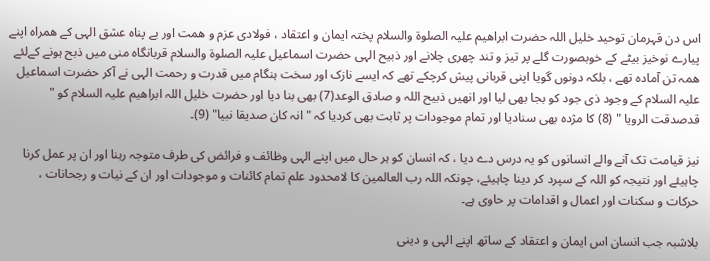اس دن قہرمان توحید خلیل اللہ حضرت ابراھیم علیہ الصلوۃ والسلام پختہ ایمان و اعتقاد ، فولادی عزم و ھمت اور بے پناہ عشق الہی کے ھمراہ اپنے پیارے نوخیز بیٹے کے خوبصورت گلے پر تیز و تند چھری چلانے اور ذبیح الہی حضرت اسماعیل علیہ الصلوة والسلام قربانگاہ منی میں ذبح ہونے کےلئے ھمہ تن آمادہ تھے ، بلکہ دونوں گویا اپنی قربانی پیش کرچکے تھے کہ ایسے نازک اور سخت ہنگام میں قدرت و رحمت الہی نے آکر حضرت اسماعیل علیہ السلام کے وجود ذی جود کو بجا بھی لیا اور انھیں ذبیح اللہ و صادق الوعد(7) بھی بنا دیا اور حضرت خلیل اللہ ابراھیم علیہ السلام کو " قدصدقت الرویا " (8) کا مژدہ بھی سنادیا اور تمام موجودات پر ثابت بھی کردیا کہ " انہ کان صدیقا نبیا" (9)۔

نیز قیامت تک آنے والے انسانوں کو یہ درس دے دیا ، کہ انسان کو ہر حال میں اپنے الہی وظائف و فرائض کی طرف متوجہ رہنا اور ان پر عمل کرنا چاہیئے اور نتیجہ کو اللہ کے سپرد کر دینا چاہیئے، چونکہ اللہ رب العالمین کا لامحدود علم تمام کائنات و موجودات اور ان کے نیات و رجحانات ، حرکات و سکنات اور اعمال و اقدامات پر حاوی ہے۔

بلاشبہ جب انسان اس ایمان و اعتقاد کے ساتھ اپنے الہی و دینی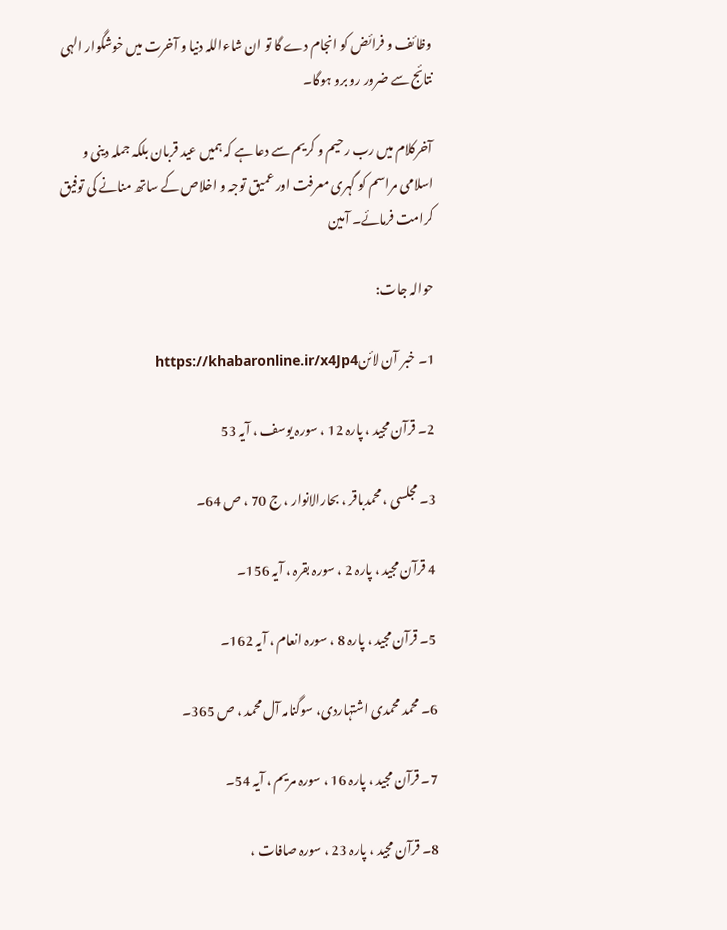وظائف و فرائض کو انجام دے گا تو ان شاءاللہ دنیا و آخرت میں خوشگوار الہی نتائج سے ضرور رو برو ہوگا۔

آخرکلام میں رب رحیم و کریم سے دعا ہے کہ ہمیں عید قربان بلکہ جملہ دینی و اسلامی مراسم کو گہری معرفت اور عمیق توجہ و اخلاص کے ساتھ منانے کی توفیق کرامت فرمائے۔ آمین

حوالہ جات:

1۔ خبر آن لائنhttps://khabaronline.ir/x4Jp4

2۔ قرآن مجید ، پارہ 12 ، سورہ یوسف ، آیہ 53

3۔ مجلسی ، محمدباقر ، بحارالانوار ، ج 70 ، ص 64۔

4 قرآن مجید ، پارہ 2 ، سورہ بقرہ ، آیہ 156۔

5۔ قرآن مجید ، پارہ 8 ، سورہ انعام ، آیہ 162۔

6۔ محمد محمدی اشتہاردی، سوگنامہ آل محمد ، ص 365۔

7۔ قرآن مجید ، پارہ 16 ، سورہ مریم ، آیہ 54۔

8۔ قرآن مجید ، پارہ 23 ، سورہ صافات ،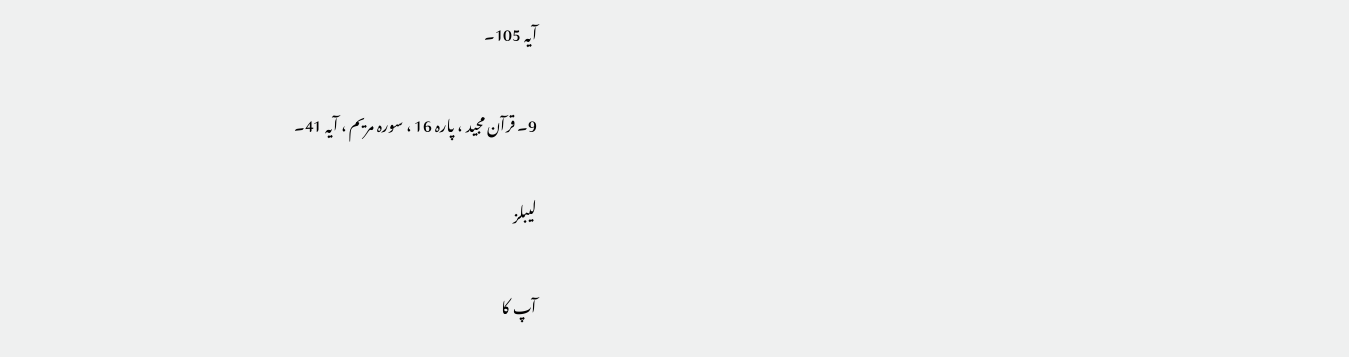آیہ 105۔

9۔ قرآن مجید ، پارہ 16 ، سورہ مریم ، آیہ 41۔

لیبلز

آپ کا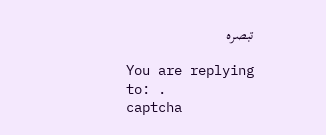تبصرہ

You are replying to: .
captcha